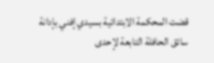قضت المحكمة الابتدائية بسيدي إفني بإدانة سائق الحافلة التابعة لإحدى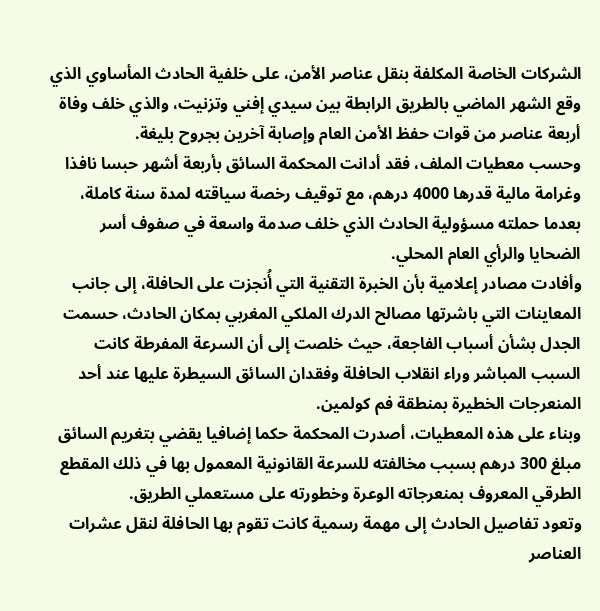الشركات الخاصة المكلفة بنقل عناصر الأمن، على خلفية الحادث المأساوي الذي وقع الشهر الماضي بالطريق الرابطة بين سيدي إفني وتزنيت، والذي خلف وفاة أربعة عناصر من قوات حفظ الأمن العام وإصابة آخرين بجروح بليغة.
وحسب معطيات الملف، فقد أدانت المحكمة السائق بأربعة أشهر حبسا نافذا وغرامة مالية قدرها 4000 درهم، مع توقيف رخصة سياقته لمدة سنة كاملة، بعدما حملته مسؤولية الحادث الذي خلف صدمة واسعة في صفوف أسر الضحايا والرأي العام المحلي.
وأفادت مصادر إعلامية بأن الخبرة التقنية التي أُنجزت على الحافلة، إلى جانب المعاينات التي باشرتها مصالح الدرك الملكي المغربي بمكان الحادث، حسمت الجدل بشأن أسباب الفاجعة، حيث خلصت إلى أن السرعة المفرطة كانت السبب المباشر وراء انقلاب الحافلة وفقدان السائق السيطرة عليها عند أحد المنعرجات الخطيرة بمنطقة فم كولمين.
وبناء على هذه المعطيات، أصدرت المحكمة حكما إضافيا يقضي بتغريم السائق مبلغ 300 درهم بسبب مخالفته للسرعة القانونية المعمول بها في ذلك المقطع الطرقي المعروف بمنعرجاته الوعرة وخطورته على مستعملي الطريق.
وتعود تفاصيل الحادث إلى مهمة رسمية كانت تقوم بها الحافلة لنقل عشرات العناصر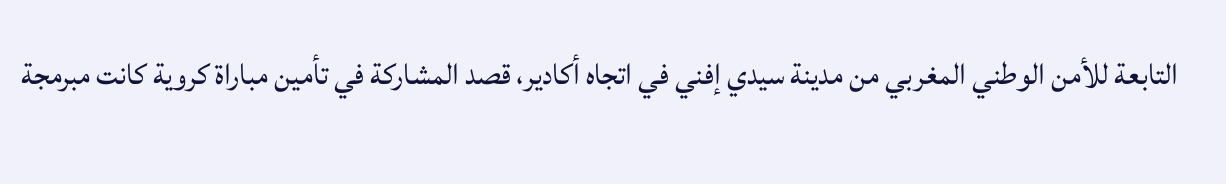التابعة للأمن الوطني المغربي من مدينة سيدي إفني في اتجاه أكادير، قصد المشاركة في تأمين مباراة كروية كانت مبرمجة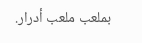بملعب ملعب أدرار.